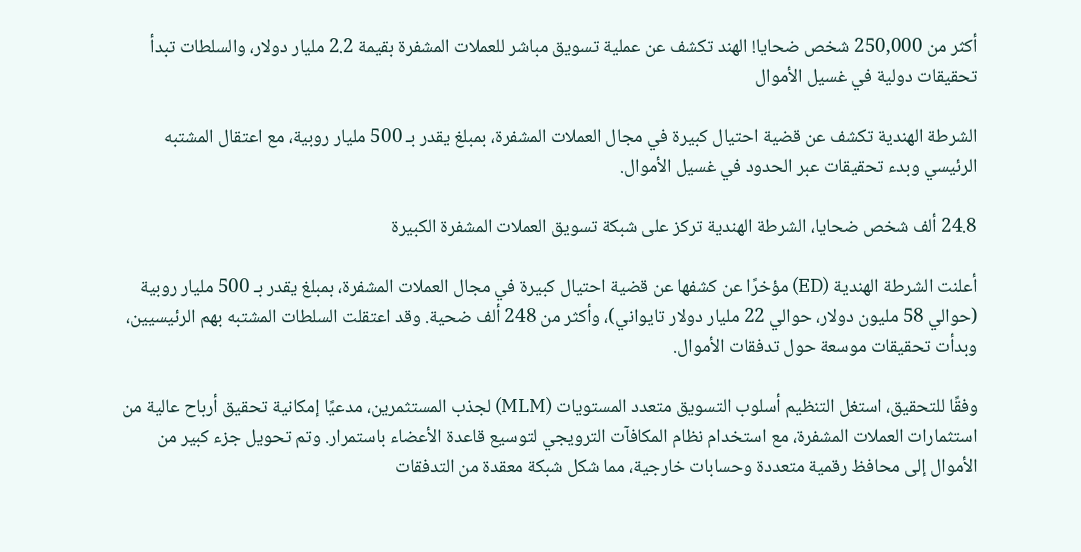أكثر من 250,000 شخص ضحايا! الهند تكشف عن عملية تسويق مباشر للعملات المشفرة بقيمة 2.2 مليار دولار، والسلطات تبدأ تحقيقات دولية في غسيل الأموال

الشرطة الهندية تكشف عن قضية احتيال كبيرة في مجال العملات المشفرة، بمبلغ يقدر بـ 500 مليار روبية، مع اعتقال المشتبه الرئيسي وبدء تحقيقات عبر الحدود في غسيل الأموال.

24.8 ألف شخص ضحايا، الشرطة الهندية تركز على شبكة تسويق العملات المشفرة الكبيرة

أعلنت الشرطة الهندية (ED) مؤخرًا عن كشفها عن قضية احتيال كبيرة في مجال العملات المشفرة، بمبلغ يقدر بـ 500 مليار روبية (حوالي 58 مليون دولار، حوالي 22 مليار دولار تايواني)، وأكثر من 248 ألف ضحية. وقد اعتقلت السلطات المشتبه بهم الرئيسيين، وبدأت تحقيقات موسعة حول تدفقات الأموال.

وفقًا للتحقيق، استغل التنظيم أسلوب التسويق متعدد المستويات (MLM) لجذب المستثمرين، مدعيًا إمكانية تحقيق أرباح عالية من استثمارات العملات المشفرة، مع استخدام نظام المكافآت الترويجي لتوسيع قاعدة الأعضاء باستمرار. وتم تحويل جزء كبير من الأموال إلى محافظ رقمية متعددة وحسابات خارجية، مما شكل شبكة معقدة من التدفقات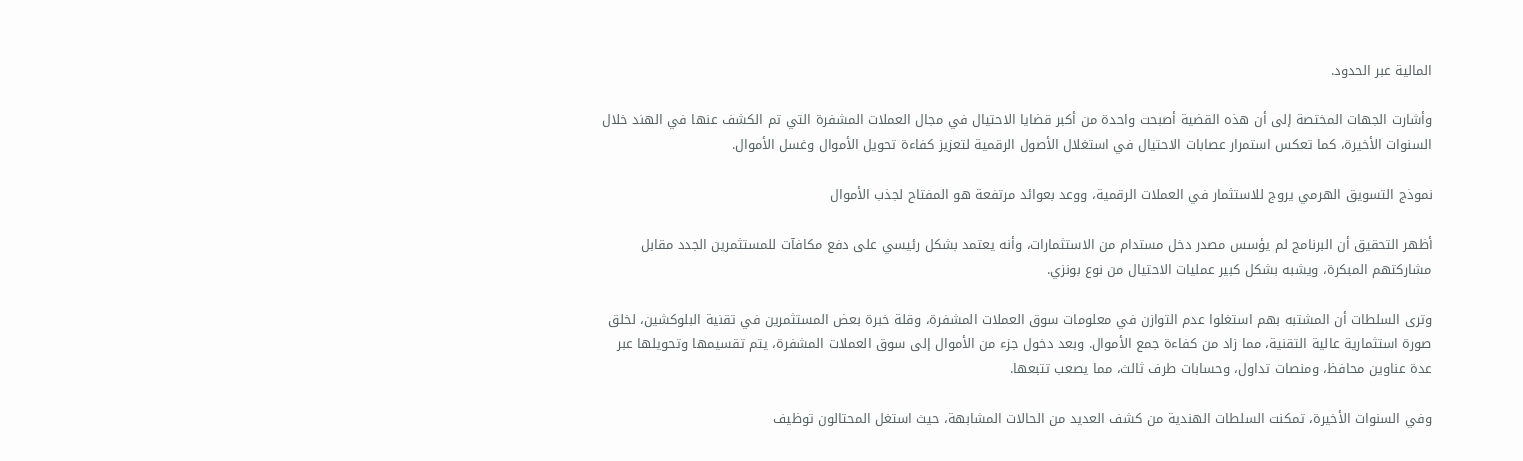المالية عبر الحدود.

وأشارت الجهات المختصة إلى أن هذه القضية أصبحت واحدة من أكبر قضايا الاحتيال في مجال العملات المشفرة التي تم الكشف عنها في الهند خلال السنوات الأخيرة، كما تعكس استمرار عصابات الاحتيال في استغلال الأصول الرقمية لتعزيز كفاءة تحويل الأموال وغسل الأموال.

نموذج التسويق الهرمي يروج للاستثمار في العملات الرقمية، ووعد بعوائد مرتفعة هو المفتاح لجذب الأموال

أظهر التحقيق أن البرنامج لم يؤسس مصدر دخل مستدام من الاستثمارات، وأنه يعتمد بشكل رئيسي على دفع مكافآت للمستثمرين الجدد مقابل مشاركتهم المبكرة، ويشبه بشكل كبير عمليات الاحتيال من نوع بونزي.

وترى السلطات أن المشتبه بهم استغلوا عدم التوازن في معلومات سوق العملات المشفرة، وقلة خبرة بعض المستثمرين في تقنية البلوكشين، لخلق صورة استثمارية عالية التقنية، مما زاد من كفاءة جمع الأموال. وبعد دخول جزء من الأموال إلى سوق العملات المشفرة، يتم تقسيمها وتحويلها عبر عدة عناوين محافظ، ومنصات تداول، وحسابات طرف ثالث، مما يصعب تتبعها.

وفي السنوات الأخيرة، تمكنت السلطات الهندية من كشف العديد من الحالات المشابهة، حيث استغل المحتالون توظيف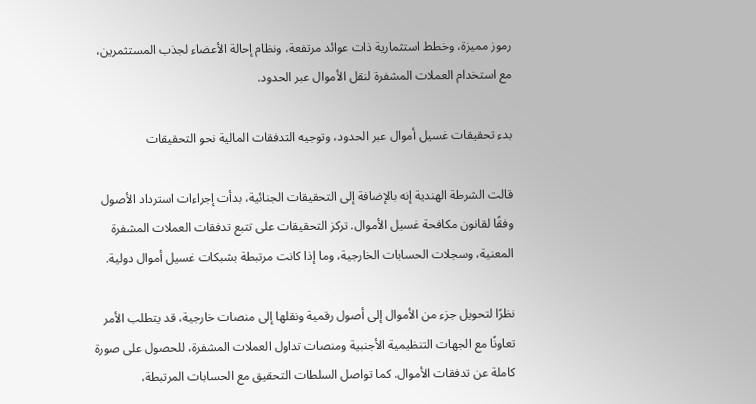رموز مميزة، وخطط استثمارية ذات عوائد مرتفعة، ونظام إحالة الأعضاء لجذب المستثمرين، مع استخدام العملات المشفرة لنقل الأموال عبر الحدود.

بدء تحقيقات غسيل أموال عبر الحدود، وتوجيه التدفقات المالية نحو التحقيقات

قالت الشرطة الهندية إنه بالإضافة إلى التحقيقات الجنائية، بدأت إجراءات استرداد الأصول وفقًا لقانون مكافحة غسيل الأموال. تركز التحقيقات على تتبع تدفقات العملات المشفرة المعنية، وسجلات الحسابات الخارجية، وما إذا كانت مرتبطة بشبكات غسيل أموال دولية.

نظرًا لتحويل جزء من الأموال إلى أصول رقمية ونقلها إلى منصات خارجية، قد يتطلب الأمر تعاونًا مع الجهات التنظيمية الأجنبية ومنصات تداول العملات المشفرة، للحصول على صورة كاملة عن تدفقات الأموال. كما تواصل السلطات التحقيق مع الحسابات المرتبطة،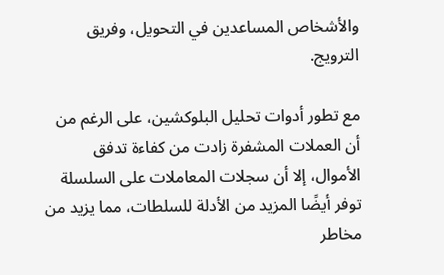والأشخاص المساعدين في التحويل، وفريق الترويج.

مع تطور أدوات تحليل البلوكشين، على الرغم من أن العملات المشفرة زادت من كفاءة تدفق الأموال، إلا أن سجلات المعاملات على السلسلة توفر أيضًا المزيد من الأدلة للسلطات، مما يزيد من مخاطر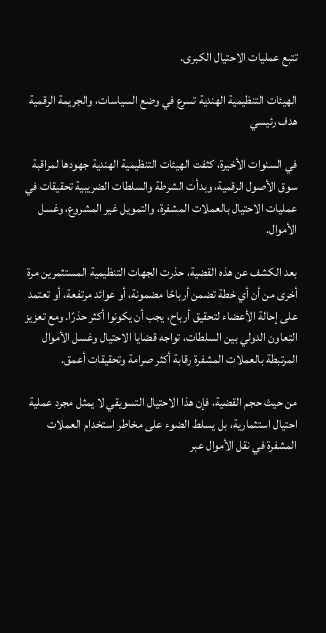تتبع عمليات الاحتيال الكبرى.

الهيئات التنظيمية الهندية تسرع في وضع السياسات، والجريمة الرقمية هدف رئيسي

في السنوات الأخيرة، كثفت الهيئات التنظيمية الهندية جهودها لمراقبة سوق الأصول الرقمية، وبدأت الشرطة والسلطات الضريبية تحقيقات في عمليات الاحتيال بالعملات المشفرة، والتمويل غير المشروع، وغسل الأموال.

بعد الكشف عن هذه القضية، حذرت الجهات التنظيمية المستثمرين مرة أخرى من أن أي خطة تضمن أرباحًا مضمونة، أو عوائد مرتفعة، أو تعتمد على إحالة الأعضاء لتحقيق أرباح، يجب أن يكونوا أكثر حذرًا. ومع تعزيز التعاون الدولي بين السلطات، تواجه قضايا الاحتيال وغسل الأموال المرتبطة بالعملات المشفرة رقابة أكثر صرامة وتحقيقات أعمق.

من حيث حجم القضية، فإن هذا الاحتيال التسويقي لا يمثل مجرد عملية احتيال استثمارية، بل يسلط الضوء على مخاطر استخدام العملات المشفرة في نقل الأموال عبر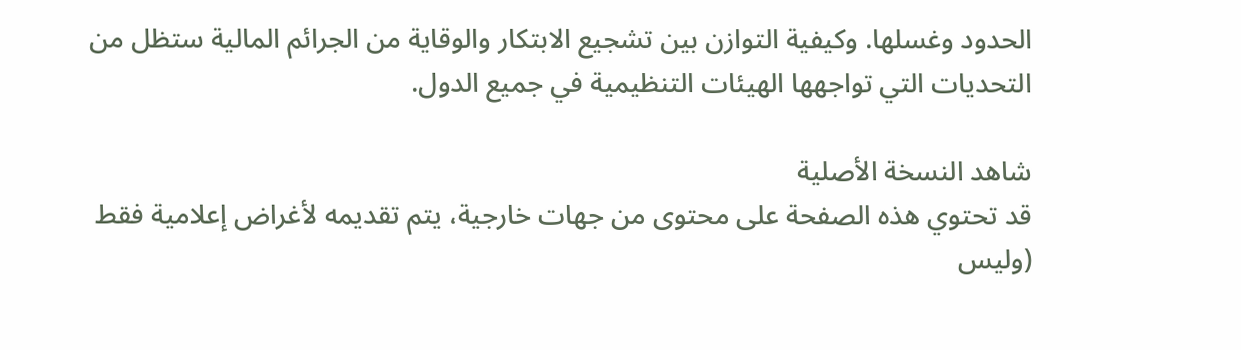الحدود وغسلها. وكيفية التوازن بين تشجيع الابتكار والوقاية من الجرائم المالية ستظل من التحديات التي تواجهها الهيئات التنظيمية في جميع الدول.

شاهد النسخة الأصلية
قد تحتوي هذه الصفحة على محتوى من جهات خارجية، يتم تقديمه لأغراض إعلامية فقط (وليس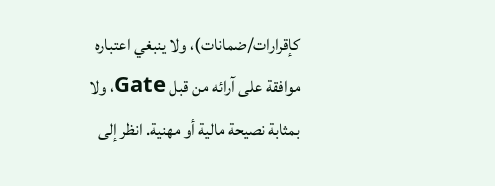كإقرارات/ضمانات)، ولا ينبغي اعتباره موافقة على آرائه من قبل Gate، ولا بمثابة نصيحة مالية أو مهنية. انظر إلى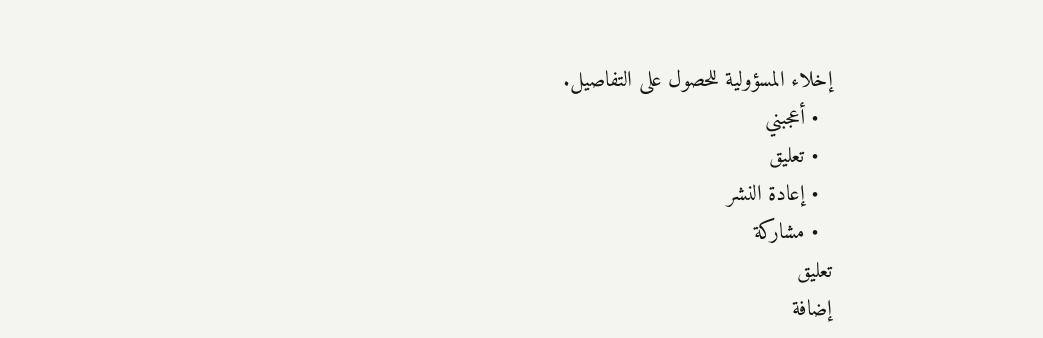إخلاء المسؤولية للحصول على التفاصيل.
  • أعجبني
  • تعليق
  • إعادة النشر
  • مشاركة
تعليق
إضافة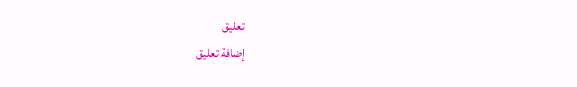تعليق
إضافة تعليق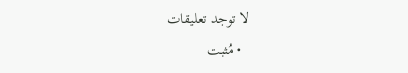لا توجد تعليقات
  • مُثبت